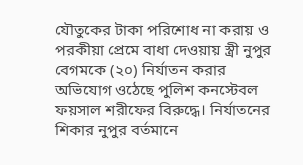যৌতুকের টাকা পরিশোধ না করায় ও পরকীয়া প্রেমে বাধা দেওয়ায় স্ত্রী নুপুর বেগমকে (২০) নির্যাতন করার অভিযোগ ওঠেছে পুলিশ কনস্টেবল ফয়সাল শরীফের বিরুদ্ধে। নির্যাতনের শিকার নুপুর বর্তমানে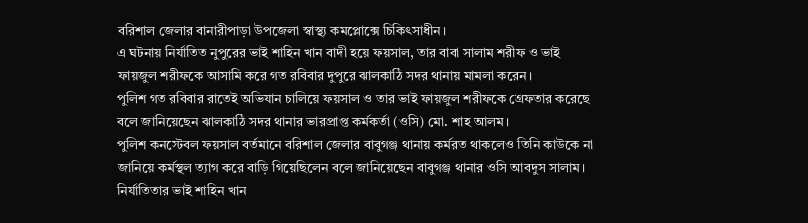বরিশাল জেলার বানারীপাড়া উপজেলা স্বাস্থ্য কমপ্লোক্সে চিকিৎসাধীন।
এ ঘটনায় নির্যাতিত নুপুরের ভাই শাহিন খান বাদী হয়ে ফয়সাল, তার বাবা সালাম শরীফ ও ভাই ফায়জুল শরীফকে আসামি করে গত রবিবার দুপুরে ঝালকাঠি সদর থানায় মামলা করেন।
পুলিশ গত রবিবার রাতেই অভিযান চালিয়ে ফয়সাল ও তার ভাই ফায়জুল শরীফকে গ্রেফতার করেছে বলে জানিয়েছেন ঝালকাঠি সদর থানার ভারপ্রাপ্ত কর্মকর্তা (ওসি) মো. শাহ আলম।
পুলিশ কনস্টেবল ফয়সাল বর্তমানে বরিশাল জেলার বাবুগঞ্জ থানায় কর্মরত থাকলেও তিনি কাউকে না জানিয়ে কর্মস্থল ত্যাগ করে বাড়ি গিয়েছিলেন বলে জানিয়েছেন বাবুগঞ্জ থানার ওসি আবদুস সালাম।
নির্যাতিতার ভাই শাহিন খান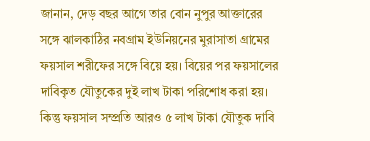জানান, দেড় বছর আগে তার বোন নুপুর আক্তারের সঙ্গে ঝালকাঠির নবগ্রাম ইউনিয়নের মুরাসাতা গ্রামের ফয়সাল শরীফের সঙ্গে বিয়ে হয়। বিয়ের পর ফয়সালের দাবিকৃত যৌতুকের দুই লাখ টাকা পরিশোধ করা হয়। কিন্তু ফয়সাল সম্প্রতি আরও ৫ লাখ টাকা যৌতুক দাবি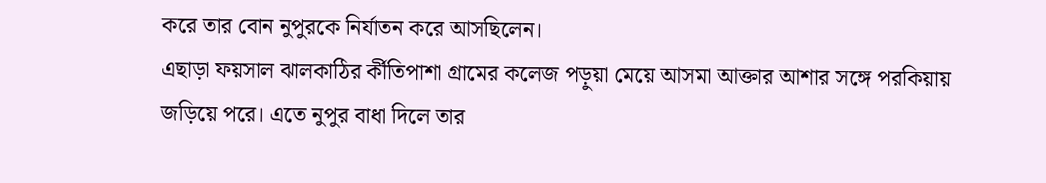করে তার বোন নুপুরকে নির্যাতন করে আসছিলেন।
এছাড়া ফয়সাল ঝালকাঠির র্কীতিপাশা গ্রামের কলেজ পড়ুয়া মেয়ে আসমা আক্তার আশার সঙ্গে পরকিয়ায় জড়িয়ে পরে। এতে নুপুর বাধা দিলে তার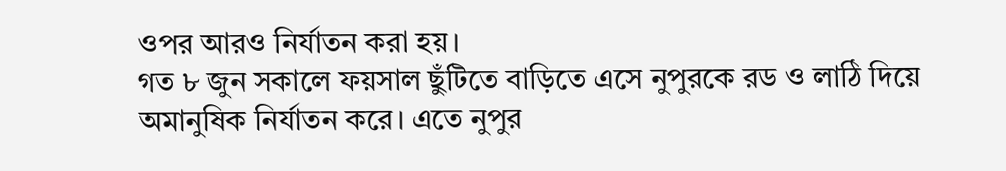ওপর আরও নির্যাতন করা হয়।
গত ৮ জুন সকালে ফয়সাল ছুঁটিতে বাড়িতে এসে নুপুরকে রড ও লাঠি দিয়ে অমানুষিক নির্যাতন করে। এতে নুপুর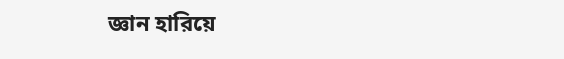জ্ঞান হারিয়ে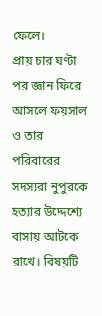ফেলে।
প্রায় চার ঘণ্টা পর জ্ঞান ফিরে আসলে ফয়সাল ও তার পরিবারের সদস্যরা নুপুরকে হত্যার উদ্দেশ্যে বাসায় আটকে রাখে। বিষয়টি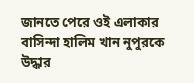জানতে পেরে ওই এলাকার বাসিন্দা হালিম খান নুপুরকে উদ্ধার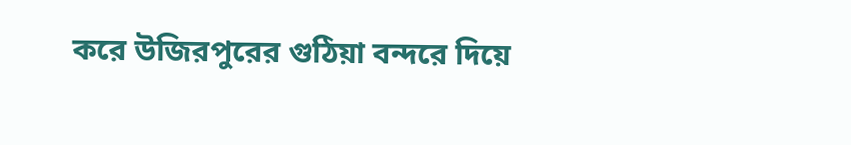করে উজিরপুরের গুঠিয়া বন্দরে দিয়ে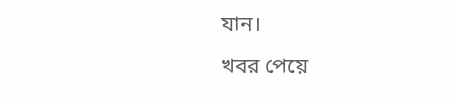যান।
খবর পেয়ে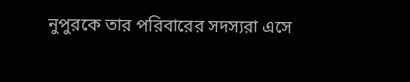নুপুরকে তার পরিবারের সদস্যরা এসে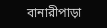বানারীপাড়া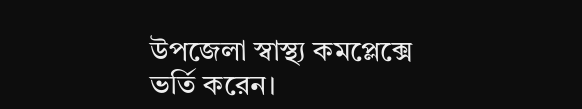উপজেলা স্বাস্থ্য কমপ্লেক্সে ভর্তি করেন।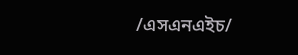/এসএনএইচ/